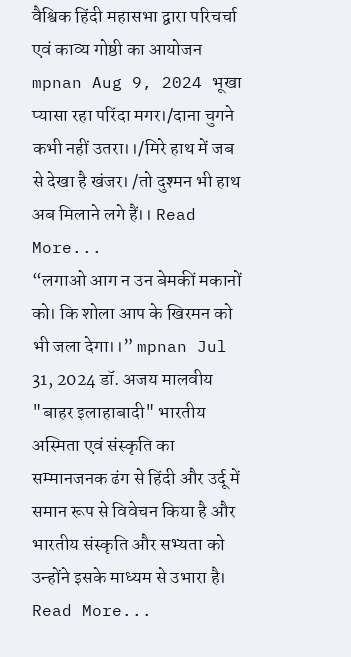वैश्विक हिंदी महासभा द्वारा परिचर्चा एवं काव्य गोष्ठी का आयोजन mpnan Aug 9, 2024 भूखा प्यासा रहा परिंदा मगर।/दाना चुगने कभी नहीं उतरा।।/मिरे हाथ में जब से देखा है खंजर। /तो दुश्मन भी हाथ अब मिलाने लगे हैं।। Read More...
“लगाओ आग न उन बेमकीं मकानों को। कि शोला आप के खिरमन को भी जला देगा।।” mpnan Jul 31, 2024 डॉ. अजय मालवीय "बाहर इलाहाबादी" भारतीय अस्मिता एवं संस्कृति का सम्मानजनक ढंग से हिंदी और उर्दू में समान रूप से विवेचन किया है और भारतीय संस्कृति और सभ्यता को उन्होंने इसके माध्यम से उभारा है। Read More...